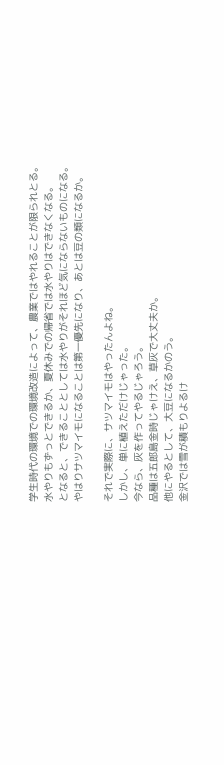学生時代の環境での環境改造によって、農業ではやれることが限られとる。
水やりもずっとできるか、夏休みでの帰省では水やりはできなくなる。
となると、できることとしては水やりがそれほど気にならないものになる。
やはりサツマイモになることは第一優先になり、あとは豆の類になるか。

それで実際に、サツマイモはやったんよね。
しかし、単に植えただけじゃった。
今なら、灰を作ってやるじゃろう。
品種は五郎島金時じゃけえ、草灰で大丈夫か。
他にやるとして、大豆になるかのう。
金沢では雪が積もりよるけ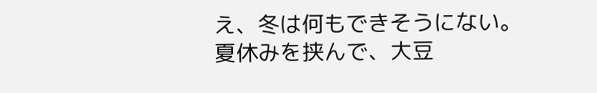え、冬は何もできそうにない。
夏休みを挟んで、大豆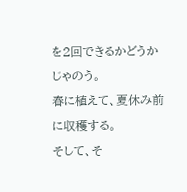を2回できるかどうかじゃのう。
春に植えて、夏休み前に収穫する。
そして、そ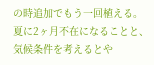の時追加でもう一回植える。
夏に2ヶ月不在になることと、気候条件を考えるとや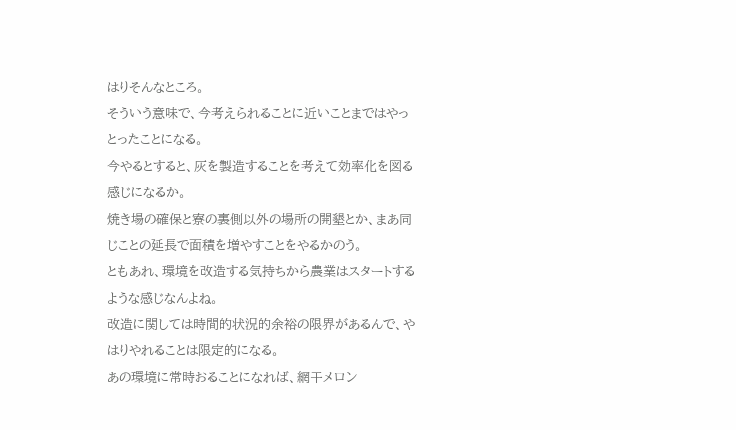はりそんなところ。
そういう意味で、今考えられることに近いことまではやっとったことになる。
今やるとすると、灰を製造することを考えて効率化を図る感じになるか。
焼き場の確保と寮の裏側以外の場所の開墾とか、まあ同じことの延長で面積を増やすことをやるかのう。
ともあれ、環境を改造する気持ちから農業はスタートするような感じなんよね。
改造に関しては時間的状況的余裕の限界があるんで、やはりやれることは限定的になる。
あの環境に常時おることになれば、網干メロン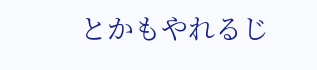とかもやれるじ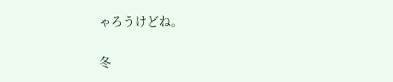ゃろうけどね。

冬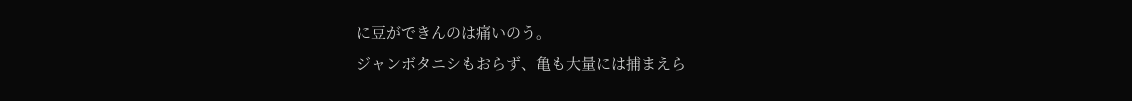に豆ができんのは痛いのう。
ジャンボタニシもおらず、亀も大量には捕まえら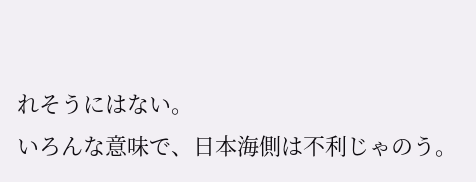れそうにはない。
いろんな意味で、日本海側は不利じゃのう。